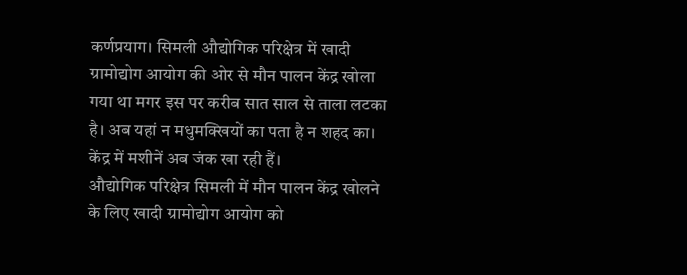कर्णप्रयाग। सिमली औद्योगिक परिक्षेत्र में खादी ग्रामोद्योग आयोग की ओर से मौन पालन केंद्र खोला गया था मगर इस पर करीब सात साल से ताला लटका है। अब यहां न मधुमक्खियों का पता है न शहद का। केंद्र में मशीनें अब जंक खा रही हैं।
औद्योगिक परिक्षेत्र सिमली में मौन पालन केंद्र खोलने के लिए खादी ग्रामोद्योग आयोग को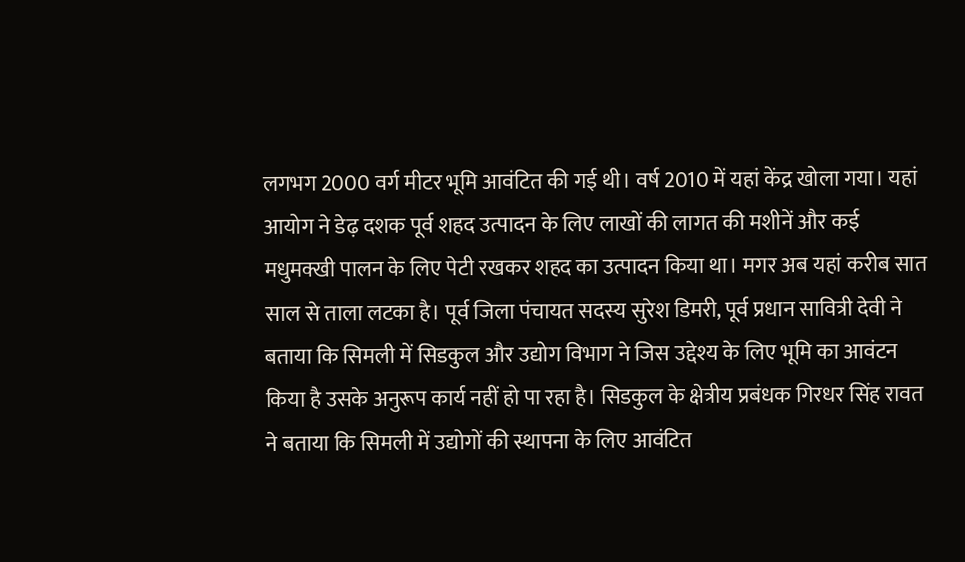लगभग 2000 वर्ग मीटर भूमि आवंटित की गई थी। वर्ष 2010 में यहां केंद्र खोला गया। यहां आयोग ने डेढ़ दशक पूर्व शहद उत्पादन के लिए लाखों की लागत की मशीनें और कई मधुमक्खी पालन के लिए पेटी रखकर शहद का उत्पादन किया था। मगर अब यहां करीब सात साल से ताला लटका है। पूर्व जिला पंचायत सदस्य सुरेश डिमरी, पूर्व प्रधान सावित्री देवी ने बताया कि सिमली में सिडकुल और उद्योग विभाग ने जिस उद्देश्य के लिए भूमि का आवंटन किया है उसके अनुरूप कार्य नहीं हो पा रहा है। सिडकुल के क्षेत्रीय प्रबंधक गिरधर सिंह रावत ने बताया कि सिमली में उद्योगों की स्थापना के लिए आवंटित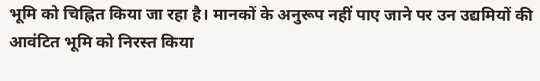भूमि को चिह्नित किया जा रहा है। मानकों के अनुरूप नहीं पाए जाने पर उन उद्यमियों की आवंटित भूमि को निरस्त किया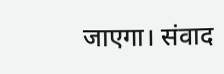जाएगा। संवाद